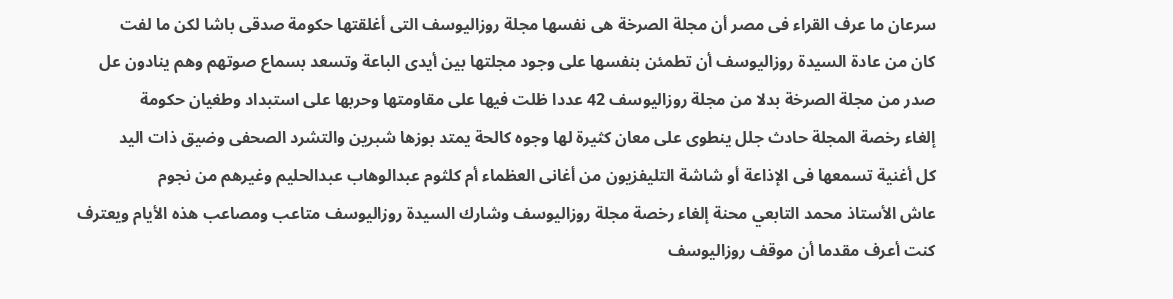سرعان ما عرف القراء فى مصر أن مجلة الصرخة هى نفسها مجلة روزاليوسف التى أغلقتها حكومة صدقى باشا لكن ما لفت
كان من عادة السيدة روزاليوسف أن تطمئن بنفسها على وجود مجلتها بين أيدى الباعة وتسعد بسماع صوتهم وهم ينادون عل
صدر من مجلة الصرخة بدلا من مجلة روزاليوسف 42 عددا ظلت فيها على مقاومتها وحربها على استبداد وطغيان حكومة
إلغاء رخصة المجلة حادث جلل ينطوى على معان كثيرة لها وجوه كالحة يمتد بوزها شبرين والتشرد الصحفى وضيق ذات اليد
كل أغنية تسمعها فى الإذاعة أو شاشة التليفزيون من أغانى العظماء أم كلثوم عبدالوهاب عبدالحليم وغيرهم من نجوم
عاش الأستاذ محمد التابعي محنة إلغاء رخصة مجلة روزاليوسف وشارك السيدة روزاليوسف متاعب ومصاعب هذه الأيام ويعترف
كنت أعرف مقدما أن موقف روزاليوسف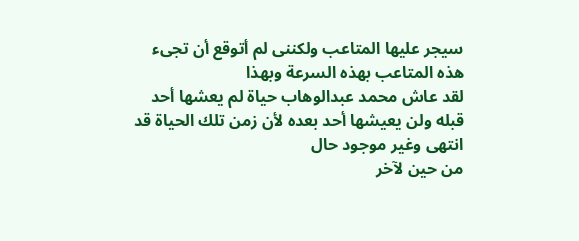سيجر عليها المتاعب ولكننى لم أتوقع أن تجىء هذه المتاعب بهذه السرعة وبهذا
لقد عاش محمد عبدالوهاب حياة لم يعشها أحد قبله ولن يعيشها أحد بعده لأن زمن تلك الحياة قد انتهى وغير موجود حال
من حين لآخر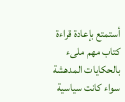أستمتع بإعادة قراءة كتاب مهم ملىء بالحكايات المدهشة سواء كانت سياسية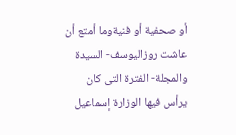أو صحفية أو فنيةوما أمتع أن
عاشت روزاليوسف- السيدة والمجلة- الفترة التى كان يرأس فيها الوزارة إسماعيل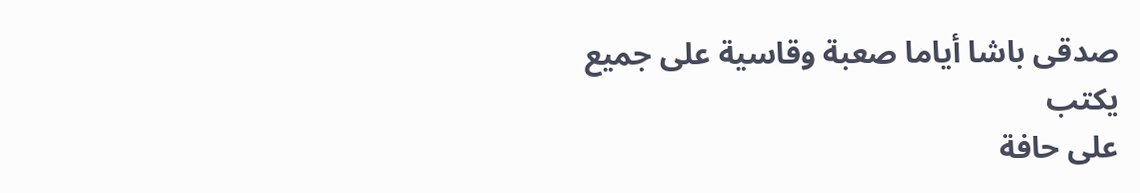صدقى باشا أياما صعبة وقاسية على جميع
يكتب
على حافة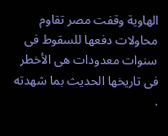الهاوية وقفت مصر تقاوم محاولات دفعها للسقوط فى سنوات معدودات هى الأخطر فى تاريخها الحديث بما شهدته
.